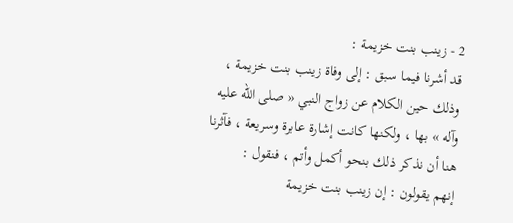2 - زينب بنت خزيمة :
قد أشرنا فيما سبق : إلى وفاة زينب بنت خزيمة ، وذلك حين الكلام عن زواج النبي « صلى الله عليه وآله » بها ، ولكنها كانت إشارة عابرة وسريعة ، فآثرنا هنا أن نذكر ذلك بنحو أكمل وأتم ، فنقول :
إنهم يقولون : إن زينب بنت خزيمة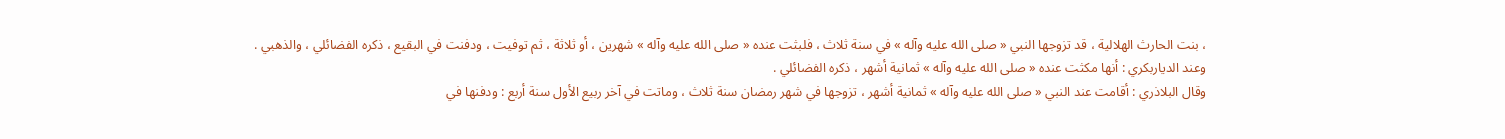، بنت الحارث الهلالية ، قد تزوجها النبي « صلى الله عليه وآله » في سنة ثلاث ، فلبثت عنده « صلى الله عليه وآله » شهرين ، أو ثلاثة ، ثم توفيت ، ودفنت في البقيع ، ذكره الفضائلي ، والذهبي .
وعند الدياربكري : أنها مكثت عنده « صلى الله عليه وآله » ثمانية أشهر ، ذكره الفضائلي .
وقال البلاذري : أقامت عند النبي « صلى الله عليه وآله » ثمانية أشهر ، تزوجها في شهر رمضان سنة ثلاث ، وماتت في آخر ربيع الأول سنة أربع : ودفنها في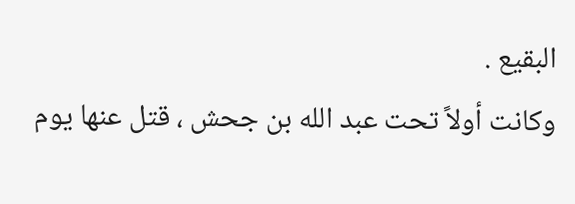البقيع .
وكانت أولاً تحت عبد الله بن جحش ، قتل عنها يوم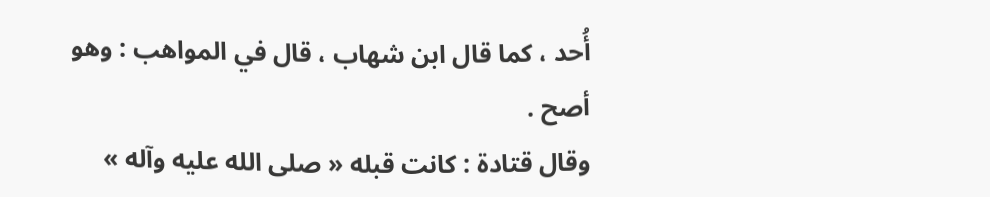أُحد ، كما قال ابن شهاب ، قال في المواهب : وهو أصح .
وقال قتادة : كانت قبله « صلى الله عليه وآله »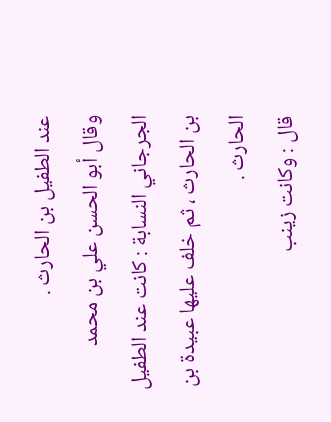عند الطفيل بن الحارث .
وقال أبو الحسن علي بن محمد الجرجاني النسابة : كانت عند الطفيل بن الحارث ، ثم خلف عليها عبيدة بن الحارث .
قال : وكانت زينب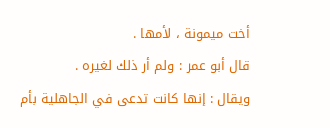أخت ميمونة ، لأمها .
قال أبو عمر : ولم أر ذلك لغيره .
ويقال : إنها كانت تدعى في الجاهلية بأم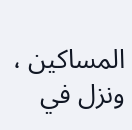المساكين ، ونزل في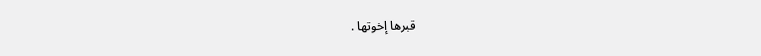قبرها إخوتها .